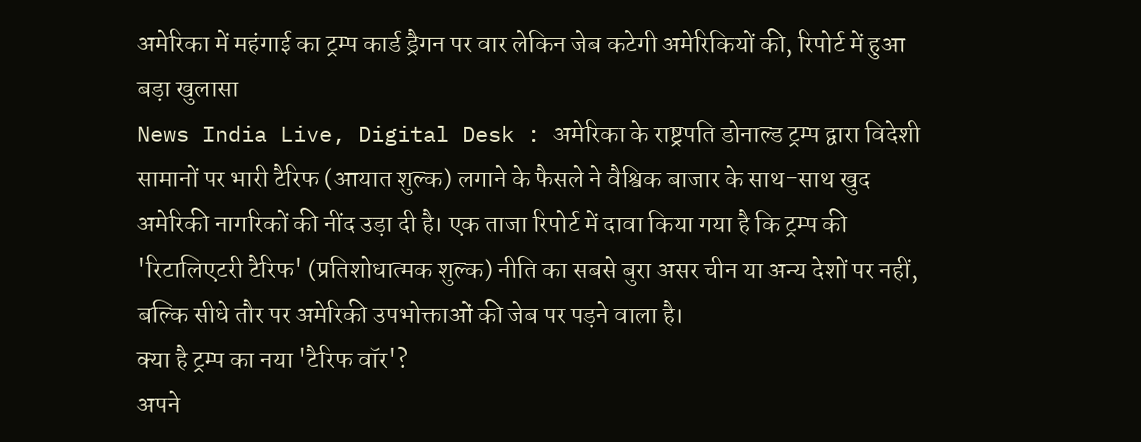अमेरिका में महंगाई का ट्रम्प कार्ड ड्रैगन पर वार लेकिन जेब कटेगी अमेरिकियों की, रिपोर्ट में हुआ बड़ा खुलासा
News India Live, Digital Desk : अमेरिका के राष्ट्रपति डोनाल्ड ट्रम्प द्वारा विदेशी सामानों पर भारी टैरिफ (आयात शुल्क) लगाने के फैसले ने वैश्विक बाजार के साथ-साथ खुद अमेरिकी नागरिकों की नींद उड़ा दी है। एक ताजा रिपोर्ट में दावा किया गया है कि ट्रम्प की 'रिटालिएटरी टैरिफ' (प्रतिशोधात्मक शुल्क) नीति का सबसे बुरा असर चीन या अन्य देशों पर नहीं, बल्कि सीधे तौर पर अमेरिकी उपभोक्ताओं की जेब पर पड़ने वाला है।
क्या है ट्रम्प का नया 'टैरिफ वॉर'?
अपने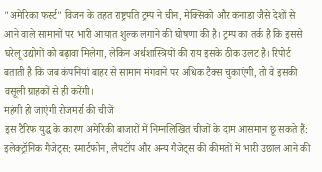"अमेरिका फर्स्ट" विजन के तहत राष्ट्रपति ट्रम्प ने चीन, मेक्सिको और कनाडा जैसे देशों से आने वाले सामानों पर भारी आयात शुल्क लगाने की घोषणा की है। ट्रम्प का तर्क है कि इससे घरेलू उद्योगों को बढ़ावा मिलेगा, लेकिन अर्थशास्त्रियों की राय इसके ठीक उलट है। रिपोर्ट बताती है कि जब कंपनियां बाहर से सामान मंगवाने पर अधिक टैक्स चुकाएंगी, तो वे इसकी वसूली ग्राहकों से ही करेंगी।
महंगी हो जाएंगी रोजमर्रा की चीजें
इस टैरिफ युद्ध के कारण अमेरिकी बाजारों में निम्नलिखित चीजों के दाम आसमान छू सकते हैं:
इलेक्ट्रॉनिक गैजेट्स: स्मार्टफोन, लैपटॉप और अन्य गैजेट्स की कीमतों में भारी उछाल आने की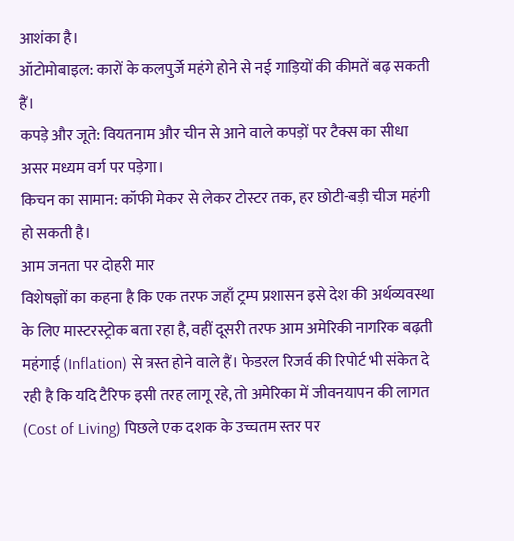आशंका है।
ऑटोमोबाइल: कारों के कलपुर्जे महंगे होने से नई गाड़ियों की कीमतें बढ़ सकती हैं।
कपड़े और जूते: वियतनाम और चीन से आने वाले कपड़ों पर टैक्स का सीधा असर मध्यम वर्ग पर पड़ेगा।
किचन का सामान: कॉफी मेकर से लेकर टोस्टर तक, हर छोटी-बड़ी चीज महंगी हो सकती है।
आम जनता पर दोहरी मार
विशेषज्ञों का कहना है कि एक तरफ जहाँ ट्रम्प प्रशासन इसे देश की अर्थव्यवस्था के लिए मास्टरस्ट्रोक बता रहा है, वहीं दूसरी तरफ आम अमेरिकी नागरिक बढ़ती महंगाई (Inflation) से त्रस्त होने वाले हैं। फेडरल रिजर्व की रिपोर्ट भी संकेत दे रही है कि यदि टैरिफ इसी तरह लागू रहे, तो अमेरिका में जीवनयापन की लागत (Cost of Living) पिछले एक दशक के उच्चतम स्तर पर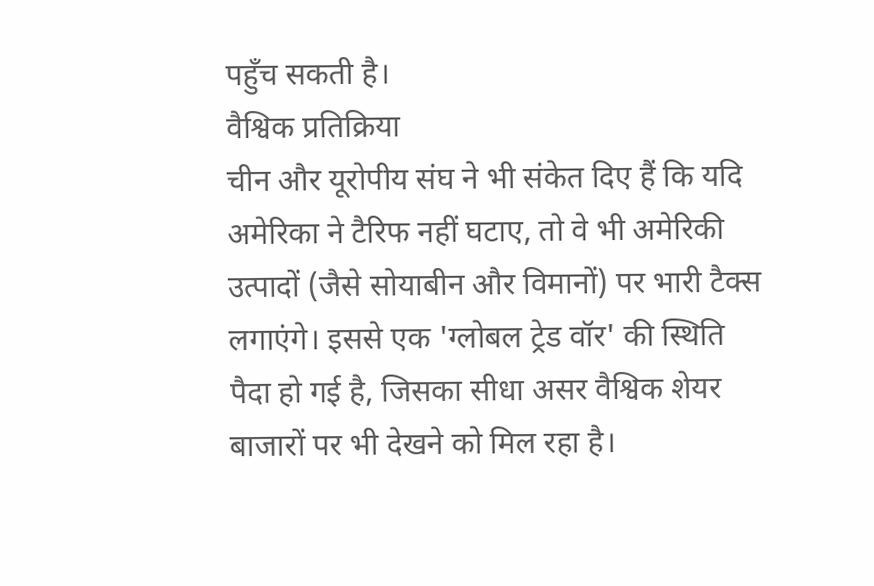पहुँच सकती है।
वैश्विक प्रतिक्रिया
चीन और यूरोपीय संघ ने भी संकेत दिए हैं कि यदि अमेरिका ने टैरिफ नहीं घटाए, तो वे भी अमेरिकी उत्पादों (जैसे सोयाबीन और विमानों) पर भारी टैक्स लगाएंगे। इससे एक 'ग्लोबल ट्रेड वॉर' की स्थिति पैदा हो गई है, जिसका सीधा असर वैश्विक शेयर बाजारों पर भी देखने को मिल रहा है।